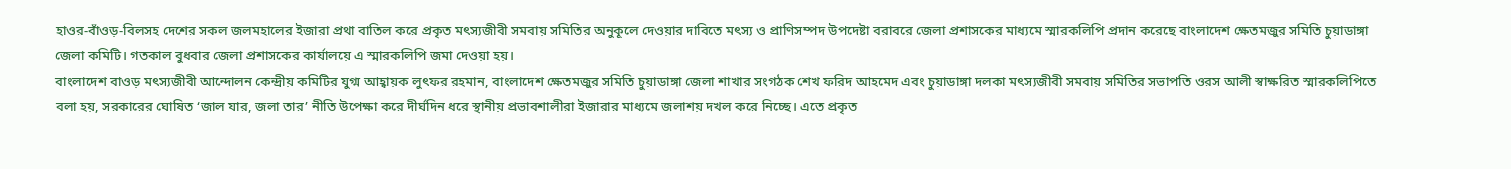হাওর-বাঁওড়-বিলসহ দেশের সকল জলমহালের ইজারা প্রথা বাতিল করে প্রকৃত মৎস্যজীবী সমবায় সমিতির অনুকূলে দেওয়ার দাবিতে মৎস্য ও প্রাণিসম্পদ উপদেষ্টা বরাবরে জেলা প্রশাসকের মাধ্যমে স্মারকলিপি প্রদান করেছে বাংলাদেশ ক্ষেতমজুর সমিতি চুয়াডাঙ্গা জেলা কমিটি। গতকাল বুধবার জেলা প্রশাসকের কার্যালয়ে এ স্মারকলিপি জমা দেওয়া হয়।
বাংলাদেশ বাওড় মৎস্যজীবী আন্দোলন কেন্দ্রীয় কমিটির যুগ্ম আহ্বায়ক লুৎফর রহমান, বাংলাদেশ ক্ষেতমজুর সমিতি চুয়াডাঙ্গা জেলা শাখার সংগঠক শেখ ফরিদ আহমেদ এবং চুয়াডাঙ্গা দলকা মৎস্যজীবী সমবায় সমিতির সভাপতি ওরস আলী স্বাক্ষরিত স্মারকলিপিতে বলা হয়, সরকারের ঘোষিত ‘জাল যার, জলা তার’ নীতি উপেক্ষা করে দীর্ঘদিন ধরে স্থানীয় প্রভাবশালীরা ইজারার মাধ্যমে জলাশয় দখল করে নিচ্ছে। এতে প্রকৃত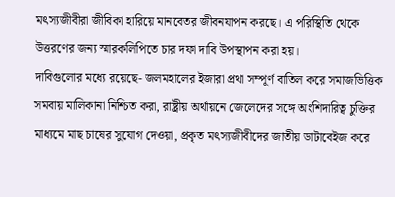মৎস্যজীবীরা জীবিকা হারিয়ে মানবেতর জীবনযাপন করছে। এ পরিস্থিতি থেকে উত্তরণের জন্য স্মারকলিপিতে চার দফা দাবি উপস্থাপন করা হয়।
দাবিগুলোর মধ্যে রয়েছে- জলমহালের ইজারা প্রথা সম্পূর্ণ বাতিল করে সমাজভিত্তিক সমবায় মালিকানা নিশ্চিত করা, রাষ্ট্রীয় অর্থায়নে জেলেদের সঙ্গে অংশিদারিত্ব চুক্তির মাধ্যমে মাছ চাষের সুযোগ দেওয়া, প্রকৃত মৎস্যজীবীদের জাতীয় ডাটাবেইজ করে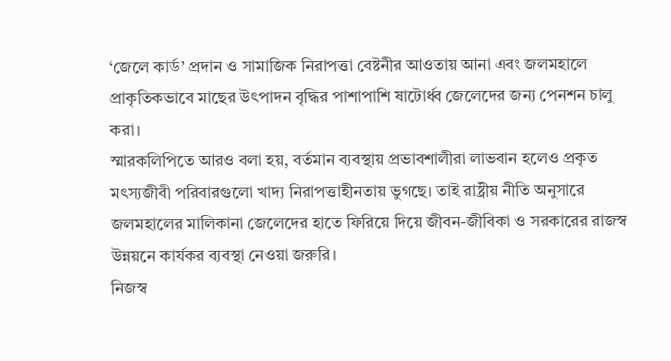‘জেলে কার্ড’ প্রদান ও সামাজিক নিরাপত্তা বেষ্টনীর আওতায় আনা এবং জলমহালে প্রাকৃতিকভাবে মাছের উৎপাদন বৃদ্ধির পাশাপাশি ষাটোর্ধ্ব জেলেদের জন্য পেনশন চালু করা।
স্মারকলিপিতে আরও বলা হয়, বর্তমান ব্যবস্থায় প্রভাবশালীরা লাভবান হলেও প্রকৃত মৎস্যজীবী পরিবারগুলো খাদ্য নিরাপত্তাহীনতায় ভুগছে। তাই রাষ্ট্রীয় নীতি অনুসারে জলমহালের মালিকানা জেলেদের হাতে ফিরিয়ে দিয়ে জীবন-জীবিকা ও সরকারের রাজস্ব উন্নয়নে কার্যকর ব্যবস্থা নেওয়া জরুরি।
নিজস্ব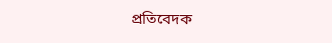প্রতিবেদক